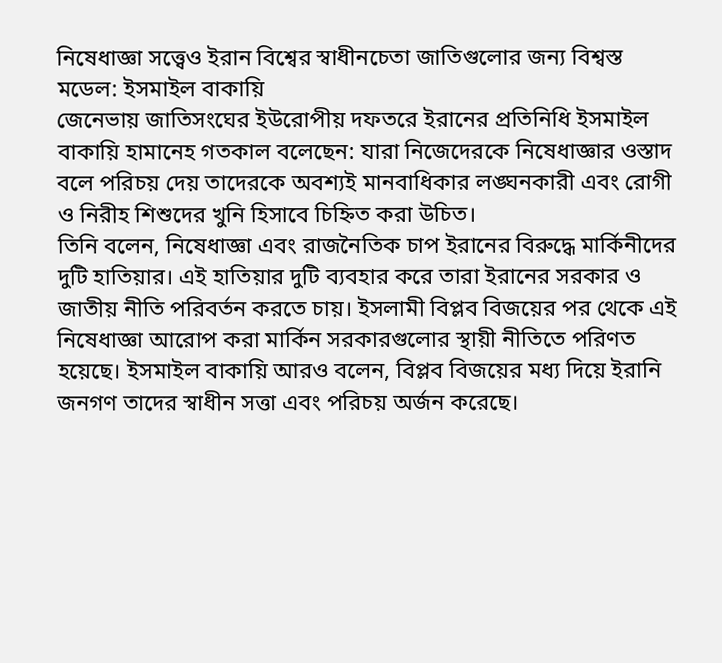নিষেধাজ্ঞা সত্ত্বেও ইরান বিশ্বের স্বাধীনচেতা জাতিগুলোর জন্য বিশ্বস্ত মডেল: ইসমাইল বাকায়ি
জেনেভায় জাতিসংঘের ইউরোপীয় দফতরে ইরানের প্রতিনিধি ইসমাইল বাকায়ি হামানেহ গতকাল বলেছেন: যারা নিজেদেরকে নিষেধাজ্ঞার ওস্তাদ বলে পরিচয় দেয় তাদেরকে অবশ্যই মানবাধিকার লঙ্ঘনকারী এবং রোগী ও নিরীহ শিশুদের খুনি হিসাবে চিহ্নিত করা উচিত।
তিনি বলেন, নিষেধাজ্ঞা এবং রাজনৈতিক চাপ ইরানের বিরুদ্ধে মার্কিনীদের দুটি হাতিয়ার। এই হাতিয়ার দুটি ব্যবহার করে তারা ইরানের সরকার ও জাতীয় নীতি পরিবর্তন করতে চায়। ইসলামী বিপ্লব বিজয়ের পর থেকে এই নিষেধাজ্ঞা আরোপ করা মার্কিন সরকারগুলোর স্থায়ী নীতিতে পরিণত হয়েছে। ইসমাইল বাকায়ি আরও বলেন, বিপ্লব বিজয়ের মধ্য দিয়ে ইরানি জনগণ তাদের স্বাধীন সত্তা এবং পরিচয় অর্জন করেছে।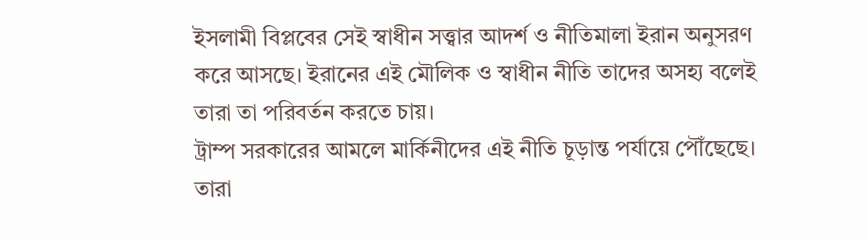ইসলামী বিপ্লবের সেই স্বাধীন সত্ত্বার আদর্শ ও নীতিমালা ইরান অনুসরণ করে আসছে। ইরানের এই মৌলিক ও স্বাধীন নীতি তাদের অসহ্য বলেই তারা তা পরিবর্তন করতে চায়।
ট্রাম্প সরকারের আমলে মার্কিনীদের এই নীতি চূড়ান্ত পর্যায়ে পৌঁছেছে। তারা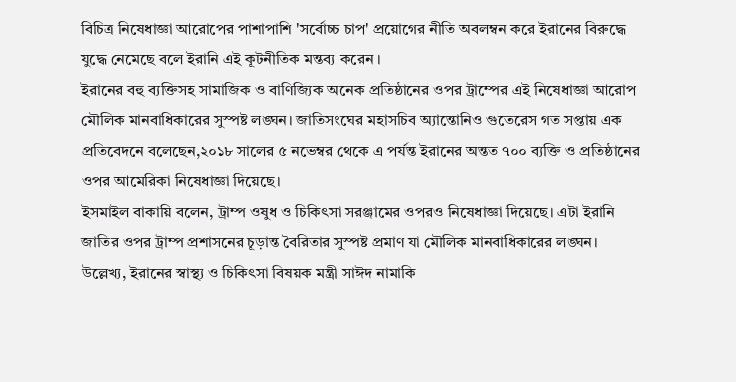বিচিত্র নিষেধাজ্ঞা আরোপের পাশাপাশি 'সর্বোচ্চ চাপ' প্রয়োগের নীতি অবলম্বন করে ইরানের বিরুদ্ধে যুদ্ধে নেমেছে বলে ইরানি এই কূটনীতিক মন্তব্য করেন ।
ইরানের বহু ব্যক্তিসহ সামাজিক ও বাণিজ্যিক অনেক প্রতিষ্ঠানের ওপর ট্রাম্পের এই নিষেধাজ্ঞা আরোপ মৌলিক মানবাধিকারের সুস্পষ্ট লঙ্ঘন। জাতিসংঘের মহাসচিব অ্যান্তোনিও গুতেরেস গত সপ্তায় এক প্রতিবেদনে বলেছেন,২০১৮ সালের ৫ নভেম্বর থেকে এ পর্যন্ত ইরানের অন্তত ৭০০ ব্যক্তি ও প্রতিষ্ঠানের ওপর আমেরিকা নিষেধাজ্ঞা দিয়েছে।
ইসমাইল বাকায়ি বলেন, ট্রাম্প ওষুধ ও চিকিৎসা সরঞ্জামের ওপরও নিষেধাজ্ঞা দিয়েছে। এটা ইরানি জাতির ওপর ট্রাম্প প্রশাসনের চূড়ান্ত বৈরিতার সুস্পষ্ট প্রমাণ যা মৌলিক মানবাধিকারের লঙ্ঘন। উল্লেখ্য, ইরানের স্বাস্থ্য ও চিকিৎসা বিষয়ক মন্ত্রী সাঈদ নামাকি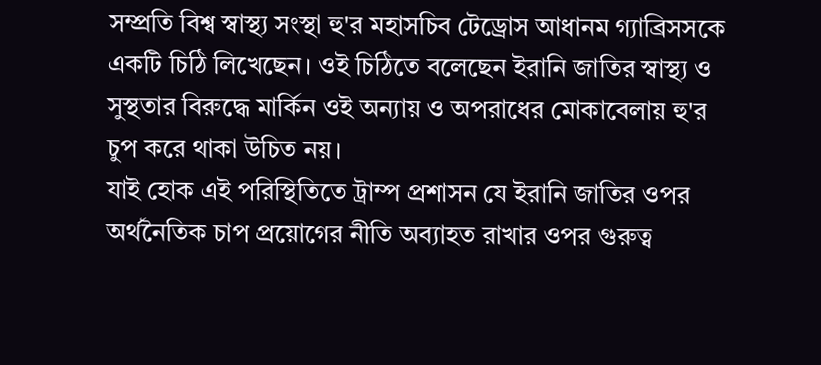সম্প্রতি বিশ্ব স্বাস্থ্য সংস্থা হু'র মহাসচিব টেড্রোস আধানম গ্যাব্রিসসকে একটি চিঠি লিখেছেন। ওই চিঠিতে বলেছেন ইরানি জাতির স্বাস্থ্য ও সুস্থতার বিরুদ্ধে মার্কিন ওই অন্যায় ও অপরাধের মোকাবেলায় হু'র চুপ করে থাকা উচিত নয়।
যাই হোক এই পরিস্থিতিতে ট্রাম্প প্রশাসন যে ইরানি জাতির ওপর অর্থনৈতিক চাপ প্রয়োগের নীতি অব্যাহত রাখার ওপর গুরুত্ব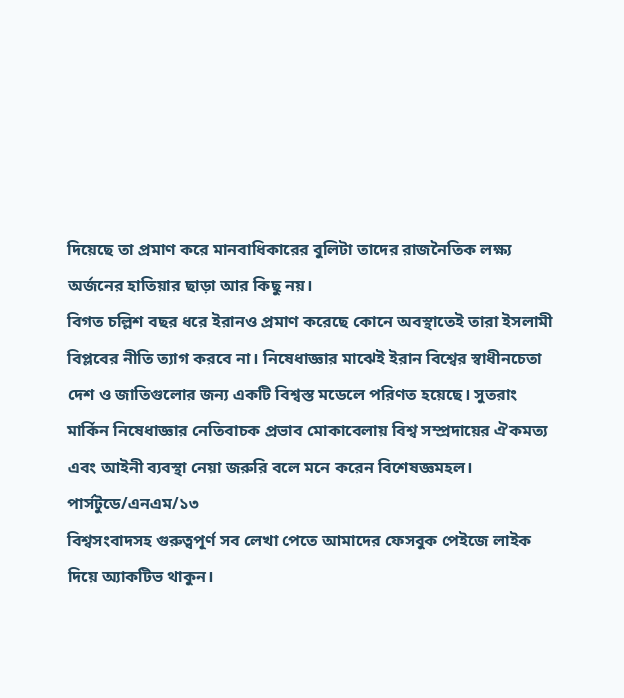দিয়েছে তা প্রমাণ করে মানবাধিকারের বুলিটা তাদের রাজনৈতিক লক্ষ্য অর্জনের হাতিয়ার ছাড়া আর কিছু নয়।
বিগত চল্লিশ বছর ধরে ইরানও প্রমাণ করেছে কোনে অবস্থাতেই তারা ইসলামী বিপ্লবের নীতি ত্যাগ করবে না। নিষেধাজ্ঞার মাঝেই ইরান বিশ্বের স্বাধীনচেতা দেশ ও জাতিগুলোর জন্য একটি বিশ্বস্ত মডেলে পরিণত হয়েছে। সুতরাং মার্কিন নিষেধাজ্ঞার নেতিবাচক প্রভাব মোকাবেলায় বিশ্ব সম্প্রদায়ের ঐকমত্য এবং আইনী ব্যবস্থা নেয়া জরুরি বলে মনে করেন বিশেষজ্ঞমহল।
পার্সটুডে/এনএম/১৩
বিশ্বসংবাদসহ গুরুত্বপূর্ণ সব লেখা পেতে আমাদের ফেসবুক পেইজে লাইক দিয়ে অ্যাকটিভ থাকুন।